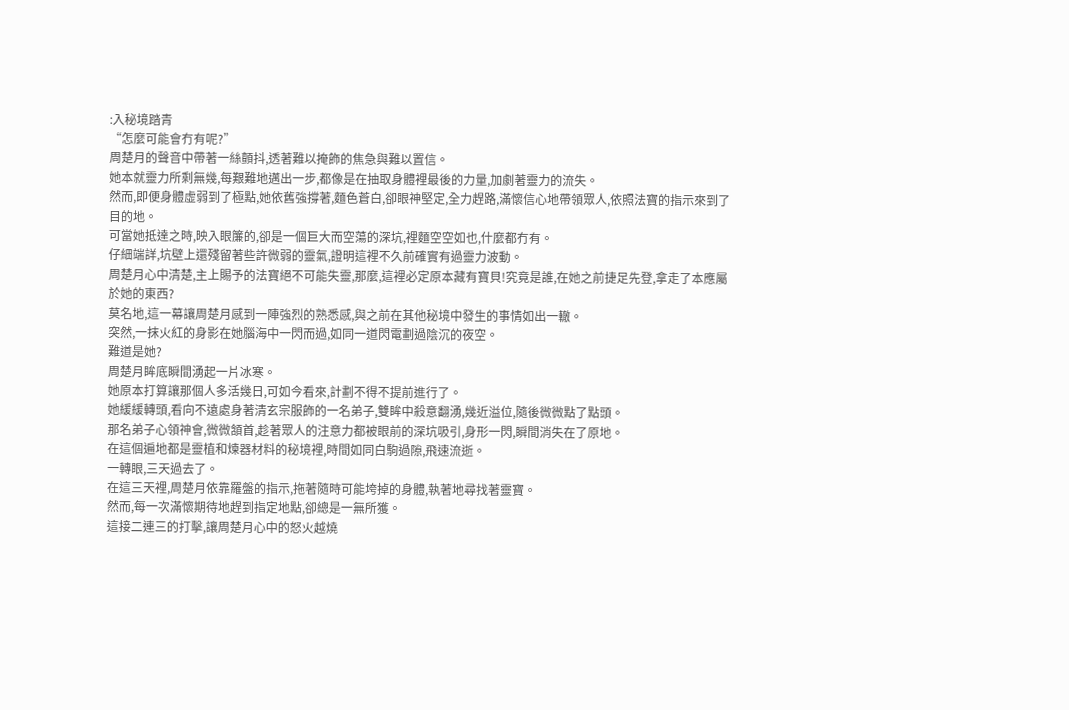:入秘境踏青
“怎麼可能會冇有呢?”
周楚月的聲音中帶著一絲顫抖,透著難以掩飾的焦急與難以置信。
她本就靈力所剩無幾,每艱難地邁出一步,都像是在抽取身體裡最後的力量,加劇著靈力的流失。
然而,即便身體虛弱到了極點,她依舊強撐著,麵色蒼白,卻眼神堅定,全力趕路,滿懷信心地帶領眾人,依照法寶的指示來到了目的地。
可當她抵達之時,映入眼簾的,卻是一個巨大而空蕩的深坑,裡麵空空如也,什麼都冇有。
仔細端詳,坑壁上還殘留著些許微弱的靈氣,證明這裡不久前確實有過靈力波動。
周楚月心中清楚,主上賜予的法寶絕不可能失靈,那麼,這裡必定原本藏有寶貝!究竟是誰,在她之前捷足先登,拿走了本應屬於她的東西?
莫名地,這一幕讓周楚月感到一陣強烈的熟悉感,與之前在其他秘境中發生的事情如出一轍。
突然,一抹火紅的身影在她腦海中一閃而過,如同一道閃電劃過陰沉的夜空。
難道是她?
周楚月眸底瞬間湧起一片冰寒。
她原本打算讓那個人多活幾日,可如今看來,計劃不得不提前進行了。
她緩緩轉頭,看向不遠處身著清玄宗服飾的一名弟子,雙眸中殺意翻湧,幾近溢位,隨後微微點了點頭。
那名弟子心領神會,微微頷首,趁著眾人的注意力都被眼前的深坑吸引,身形一閃,瞬間消失在了原地。
在這個遍地都是靈植和煉器材料的秘境裡,時間如同白駒過隙,飛速流逝。
一轉眼,三天過去了。
在這三天裡,周楚月依靠羅盤的指示,拖著隨時可能垮掉的身體,執著地尋找著靈寶。
然而,每一次滿懷期待地趕到指定地點,卻總是一無所獲。
這接二連三的打擊,讓周楚月心中的怒火越燒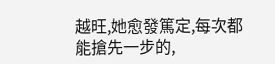越旺,她愈發篤定,每次都能搶先一步的,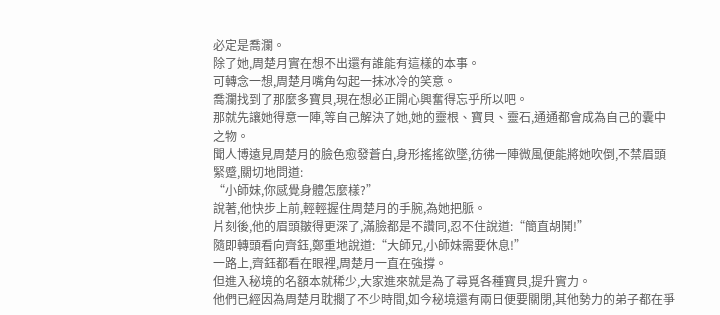必定是喬瀾。
除了她,周楚月實在想不出還有誰能有這樣的本事。
可轉念一想,周楚月嘴角勾起一抹冰冷的笑意。
喬瀾找到了那麼多寶貝,現在想必正開心興奮得忘乎所以吧。
那就先讓她得意一陣,等自己解決了她,她的靈根、寶貝、靈石,通通都會成為自己的囊中之物。
聞人博遠見周楚月的臉色愈發蒼白,身形搖搖欲墜,彷彿一陣微風便能將她吹倒,不禁眉頭緊蹙,關切地問道:
“小師妹,你感覺身體怎麼樣?”
說著,他快步上前,輕輕握住周楚月的手腕,為她把脈。
片刻後,他的眉頭皺得更深了,滿臉都是不讚同,忍不住說道:“簡直胡鬨!”
隨即轉頭看向齊鈺,鄭重地說道:“大師兄,小師妹需要休息!”
一路上,齊鈺都看在眼裡,周楚月一直在強撐。
但進入秘境的名額本就稀少,大家進來就是為了尋覓各種寶貝,提升實力。
他們已經因為周楚月耽擱了不少時間,如今秘境還有兩日便要關閉,其他勢力的弟子都在爭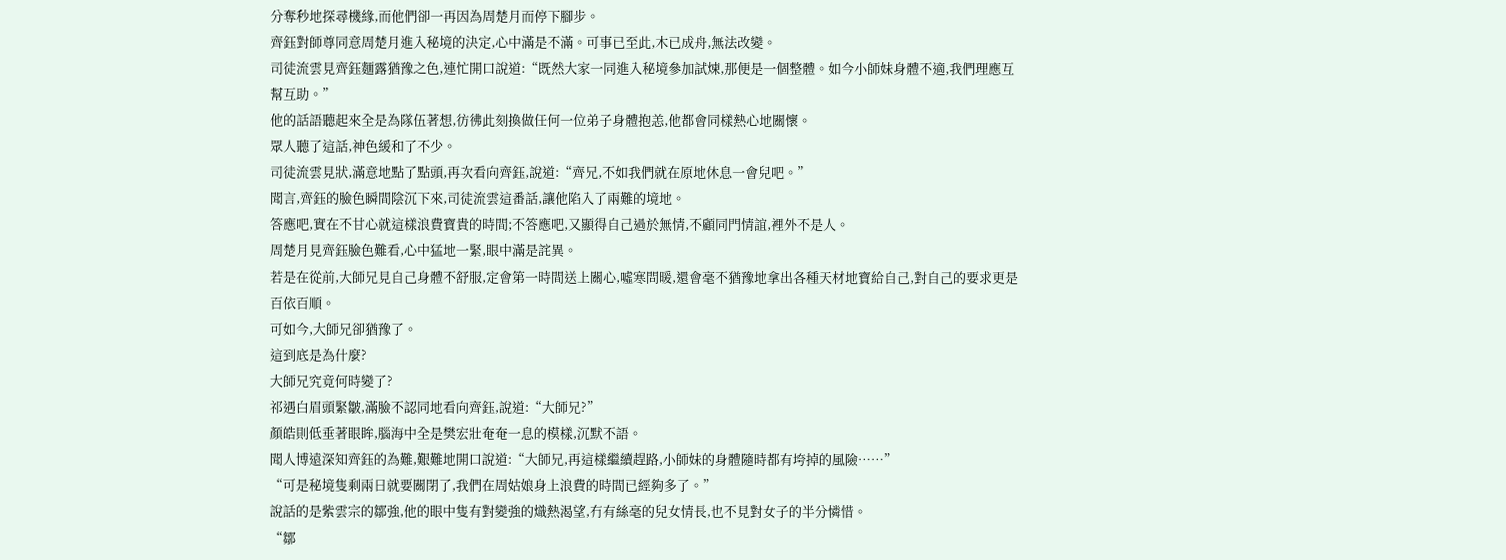分奪秒地探尋機緣,而他們卻一再因為周楚月而停下腳步。
齊鈺對師尊同意周楚月進入秘境的決定,心中滿是不滿。可事已至此,木已成舟,無法改變。
司徒流雲見齊鈺麵露猶豫之色,連忙開口說道:“既然大家一同進入秘境參加試煉,那便是一個整體。如今小師妹身體不適,我們理應互幫互助。”
他的話語聽起來全是為隊伍著想,彷彿此刻換做任何一位弟子身體抱恙,他都會同樣熱心地關懷。
眾人聽了這話,神色緩和了不少。
司徒流雲見狀,滿意地點了點頭,再次看向齊鈺,說道:“齊兄,不如我們就在原地休息一會兒吧。”
聞言,齊鈺的臉色瞬間陰沉下來,司徒流雲這番話,讓他陷入了兩難的境地。
答應吧,實在不甘心就這樣浪費寶貴的時間;不答應吧,又顯得自己過於無情,不顧同門情誼,裡外不是人。
周楚月見齊鈺臉色難看,心中猛地一緊,眼中滿是詫異。
若是在從前,大師兄見自己身體不舒服,定會第一時間送上關心,噓寒問暖,還會毫不猶豫地拿出各種天材地寶給自己,對自己的要求更是百依百順。
可如今,大師兄卻猶豫了。
這到底是為什麼?
大師兄究竟何時變了?
祁遇白眉頭緊皺,滿臉不認同地看向齊鈺,說道:“大師兄?”
顏皓則低垂著眼眸,腦海中全是樊宏壯奄奄一息的模樣,沉默不語。
聞人博遠深知齊鈺的為難,艱難地開口說道:“大師兄,再這樣繼續趕路,小師妹的身體隨時都有垮掉的風險……”
“可是秘境隻剩兩日就要關閉了,我們在周姑娘身上浪費的時間已經夠多了。”
說話的是紫雲宗的鄒強,他的眼中隻有對變強的熾熱渴望,冇有絲毫的兒女情長,也不見對女子的半分憐惜。
“鄒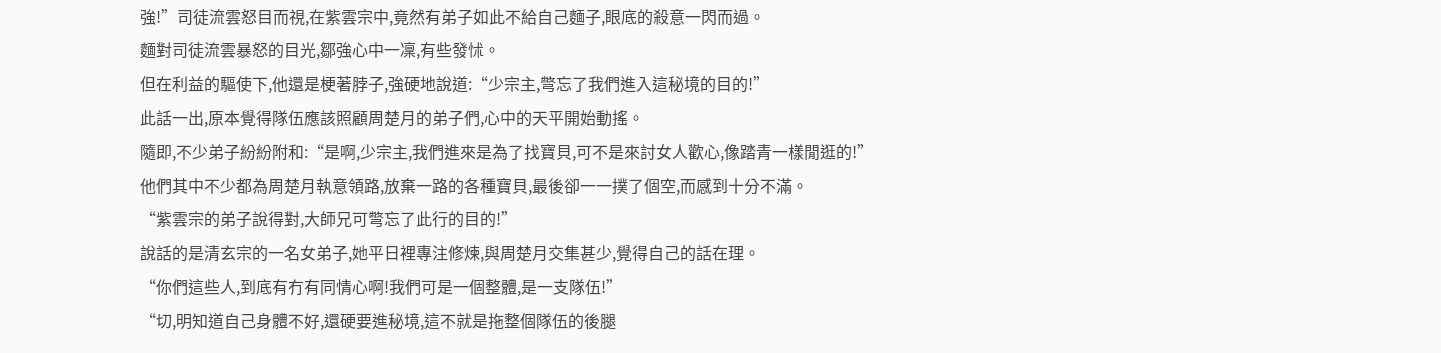強!”司徒流雲怒目而視,在紫雲宗中,竟然有弟子如此不給自己麵子,眼底的殺意一閃而過。
麵對司徒流雲暴怒的目光,鄒強心中一凜,有些發怵。
但在利益的驅使下,他還是梗著脖子,強硬地說道:“少宗主,彆忘了我們進入這秘境的目的!”
此話一出,原本覺得隊伍應該照顧周楚月的弟子們,心中的天平開始動搖。
隨即,不少弟子紛紛附和:“是啊,少宗主,我們進來是為了找寶貝,可不是來討女人歡心,像踏青一樣閒逛的!”
他們其中不少都為周楚月執意領路,放棄一路的各種寶貝,最後卻一一撲了個空,而感到十分不滿。
“紫雲宗的弟子說得對,大師兄可彆忘了此行的目的!”
說話的是清玄宗的一名女弟子,她平日裡專注修煉,與周楚月交集甚少,覺得自己的話在理。
“你們這些人,到底有冇有同情心啊!我們可是一個整體,是一支隊伍!”
“切,明知道自己身體不好,還硬要進秘境,這不就是拖整個隊伍的後腿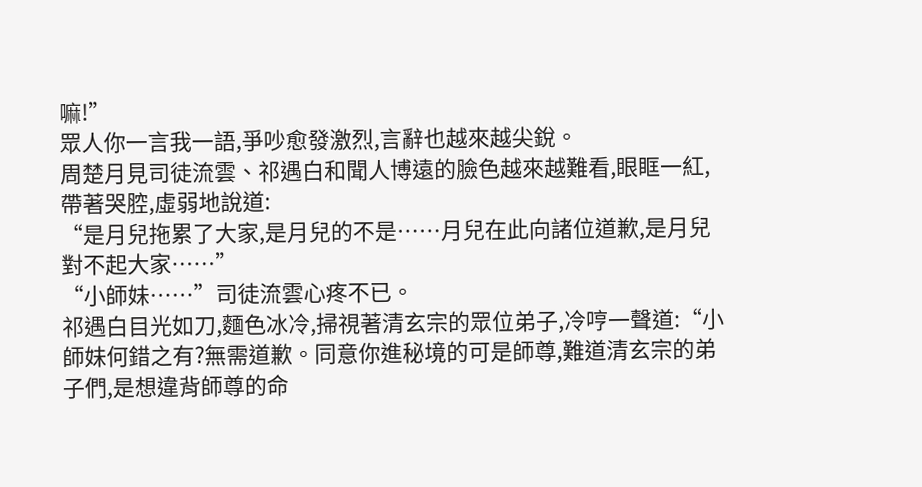嘛!”
眾人你一言我一語,爭吵愈發激烈,言辭也越來越尖銳。
周楚月見司徒流雲、祁遇白和聞人博遠的臉色越來越難看,眼眶一紅,帶著哭腔,虛弱地說道:
“是月兒拖累了大家,是月兒的不是……月兒在此向諸位道歉,是月兒對不起大家……”
“小師妹……”司徒流雲心疼不已。
祁遇白目光如刀,麵色冰冷,掃視著清玄宗的眾位弟子,冷哼一聲道:“小師妹何錯之有?無需道歉。同意你進秘境的可是師尊,難道清玄宗的弟子們,是想違背師尊的命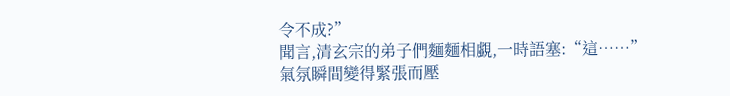令不成?”
聞言,清玄宗的弟子們麵麵相覷,一時語塞:“這……”
氣氛瞬間變得緊張而壓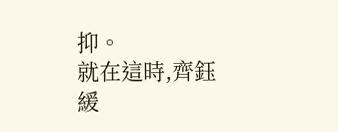抑。
就在這時,齊鈺緩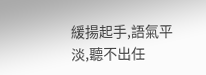緩揚起手,語氣平淡,聽不出任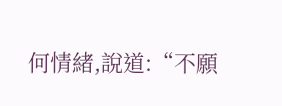何情緒,說道:“不願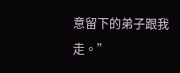意留下的弟子跟我走。”